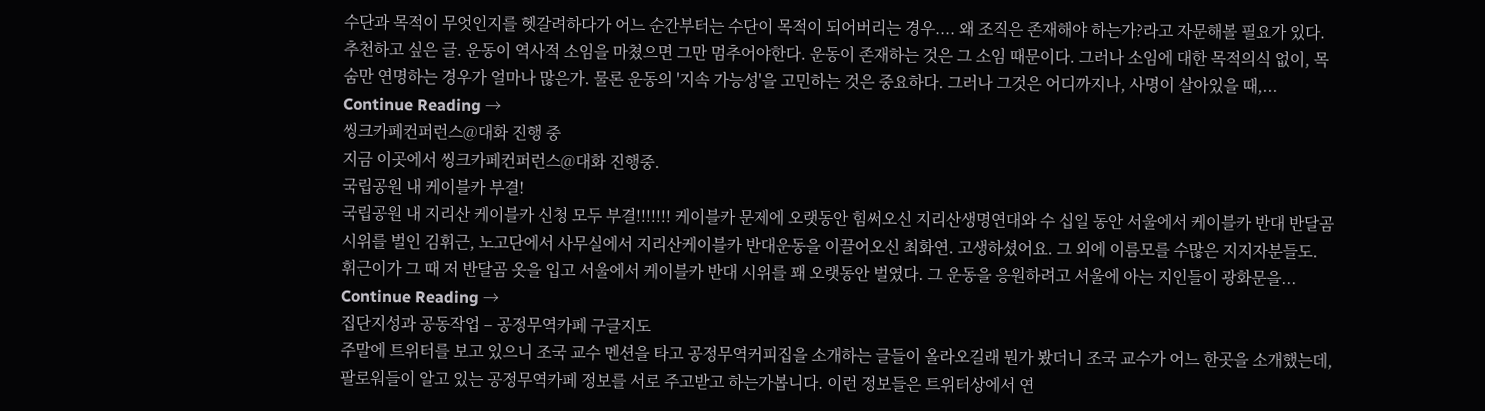수단과 목적이 무엇인지를 헷갈려하다가 어느 순간부터는 수단이 목적이 되어버리는 경우.... 왜 조직은 존재해야 하는가?라고 자문해볼 필요가 있다. 추천하고 싶은 글. 운동이 역사적 소임을 마쳤으면 그만 멈추어야한다. 운동이 존재하는 것은 그 소임 때문이다. 그러나 소임에 대한 목적의식 없이, 목숨만 연명하는 경우가 얼마나 많은가. 물론 운동의 '지속 가능성'을 고민하는 것은 중요하다. 그러나 그것은 어디까지나, 사명이 살아있을 때,... Continue Reading →
씽크카페컨퍼런스@대화 진행 중
지금 이곳에서 씽크카페컨퍼런스@대화 진행중.
국립공원 내 케이블카 부결!
국립공원 내 지리산 케이블카 신청 모두 부결!!!!!!! 케이블카 문제에 오랫동안 힘써오신 지리산생명연대와 수 십일 동안 서울에서 케이블카 반대 반달곰 시위를 벌인 김휘근, 노고단에서 사무실에서 지리산케이블카 반대운동을 이끌어오신 최화연. 고생하셨어요. 그 외에 이름모를 수많은 지지자분들도. 휘근이가 그 때 저 반달곰 옷을 입고 서울에서 케이블카 반대 시위를 꽤 오랫동안 벌였다. 그 운동을 응원하려고 서울에 아는 지인들이 광화문을... Continue Reading →
집단지성과 공동작업 – 공정무역카페 구글지도
주말에 트위터를 보고 있으니 조국 교수 멘션을 타고 공정무역커피집을 소개하는 글들이 올라오길래 뭔가 봤더니 조국 교수가 어느 한곳을 소개했는데, 팔로워들이 알고 있는 공정무역카페 정보를 서로 주고받고 하는가봅니다. 이런 정보들은 트위터상에서 연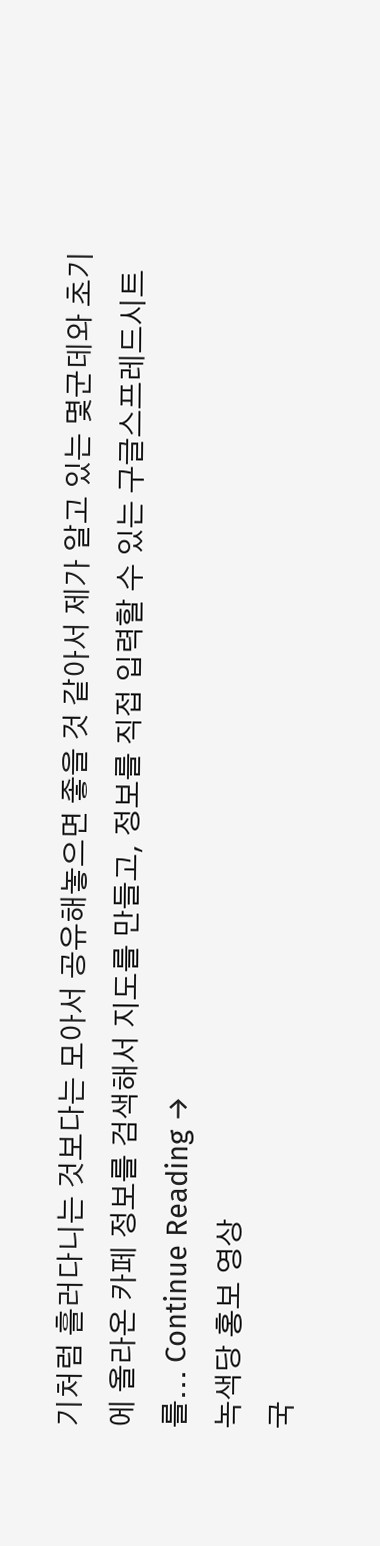기처럼 흘러다니는 것보다는 모아서 공유해놓으면 좋을 것 같아서 제가 알고 있는 몇군데와 초기에 올라온 카페 정보를 검색해서 지도를 만들고, 정보를 직접 입력할 수 있는 구글스프레드시트를... Continue Reading →
녹색당 홍보 영상
국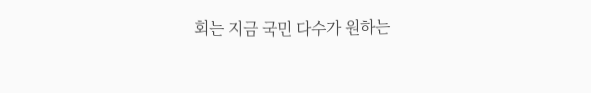회는 지금 국민 다수가 원하는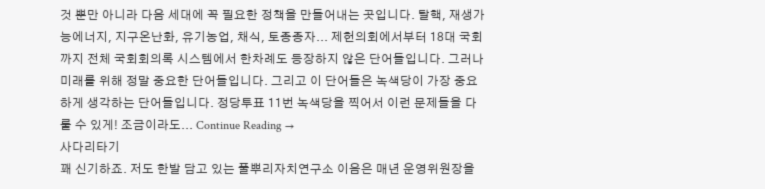것 뿐만 아니라 다음 세대에 꼭 필요한 정책을 만들어내는 곳입니다. 탈핵, 재생가능에너지, 지구온난화, 유기농업, 채식, 토종종자... 제헌의회에서부터 18대 국회까지 전체 국회회의록 시스템에서 한차례도 등장하지 않은 단어들입니다. 그러나 미래를 위해 정말 중요한 단어들입니다. 그리고 이 단어들은 녹색당이 가장 중요하게 생각하는 단어들입니다. 정당투표 11번 녹색당을 찍어서 이런 문제들을 다룰 수 있게! 조금이라도... Continue Reading →
사다리타기
꽤 신기하죠. 저도 한발 담고 있는 풀뿌리자치연구소 이음은 매년 운영위원장을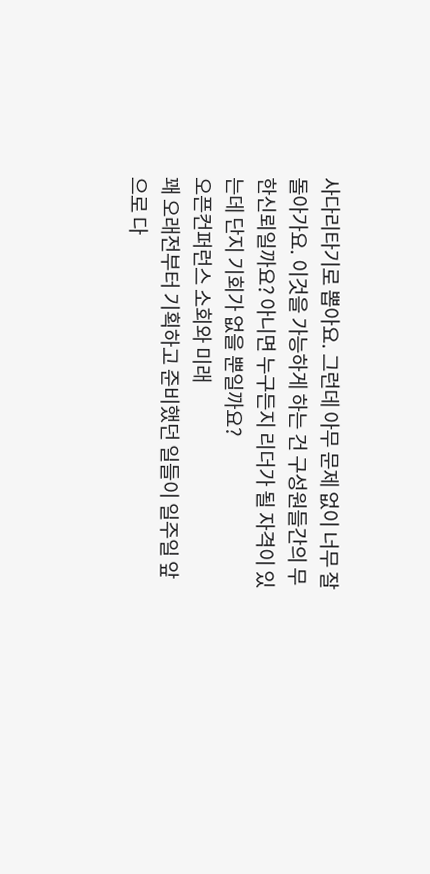사다리타기로 뽑아요. 그런데 아무 문제 없이 너무 잘 돌아가요. 이것을 가능하게 하는 건 구성원들간의 무한신뢰일까요? 아니면 누구든지 리더가 될 자격이 있는데 단지 기회가 없을 뿐일까요?
오픈컨퍼런스 소회와 미래
꽤 오래전부터 기획하고 준비했던 일들이 일주일 앞으로 다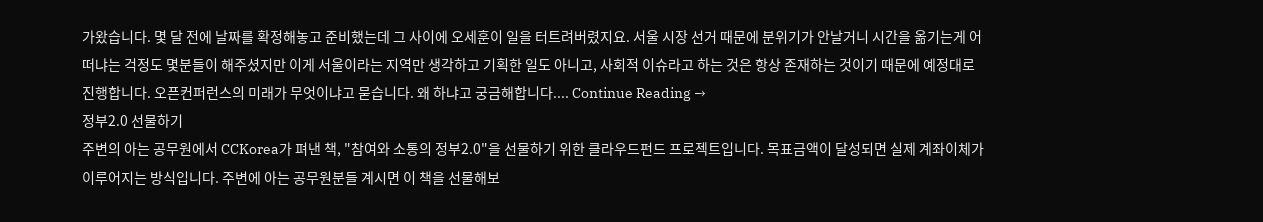가왔습니다. 몇 달 전에 날짜를 확정해놓고 준비했는데 그 사이에 오세훈이 일을 터트려버렸지요. 서울 시장 선거 때문에 분위기가 안날거니 시간을 옮기는게 어떠냐는 걱정도 몇분들이 해주셨지만 이게 서울이라는 지역만 생각하고 기획한 일도 아니고, 사회적 이슈라고 하는 것은 항상 존재하는 것이기 때문에 예정대로 진행합니다. 오픈컨퍼런스의 미래가 무엇이냐고 묻습니다. 왜 하냐고 궁금해합니다.... Continue Reading →
정부2.0 선물하기
주변의 아는 공무원에서 CCKorea가 펴낸 책, "참여와 소통의 정부2.0"을 선물하기 위한 클라우드펀드 프로젝트입니다. 목표금액이 달성되면 실제 계좌이체가 이루어지는 방식입니다. 주변에 아는 공무원분들 계시면 이 책을 선물해보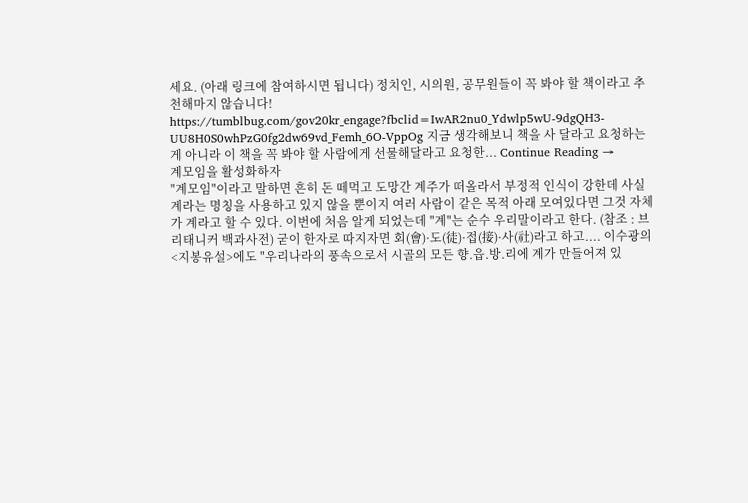세요. (아래 링크에 참여하시면 됩니다) 정치인, 시의원, 공무원들이 꼭 봐야 할 책이라고 추천해마지 않습니다! https://tumblbug.com/gov20kr_engage?fbclid=IwAR2nu0_Ydwlp5wU-9dgQH3-UU8H0S0whPzG0fg2dw69vd_Femh_6O-VppOg 지금 생각해보니 책을 사 달라고 요청하는게 아니라 이 책을 꼭 봐야 할 사람에게 선물해달라고 요청한... Continue Reading →
계모임을 활성화하자
"계모임"이라고 말하면 흔히 돈 떼먹고 도망간 계주가 떠올라서 부정적 인식이 강한데 사실 계라는 명칭을 사용하고 있지 않을 뿐이지 여러 사람이 같은 목적 아래 모여있다면 그것 자체가 계라고 할 수 있다. 이번에 처음 알게 되었는데 "계"는 순수 우리말이라고 한다. (참조 : 브리태니커 백과사전) 굳이 한자로 따지자면 회(會)·도(徒)·접(接)·사(社)라고 하고.... 이수광의 <지봉유설>에도 "우리나라의 풍속으로서 시골의 모든 향.읍.방.리에 계가 만들어져 있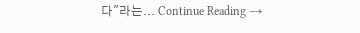다"라는... Continue Reading →